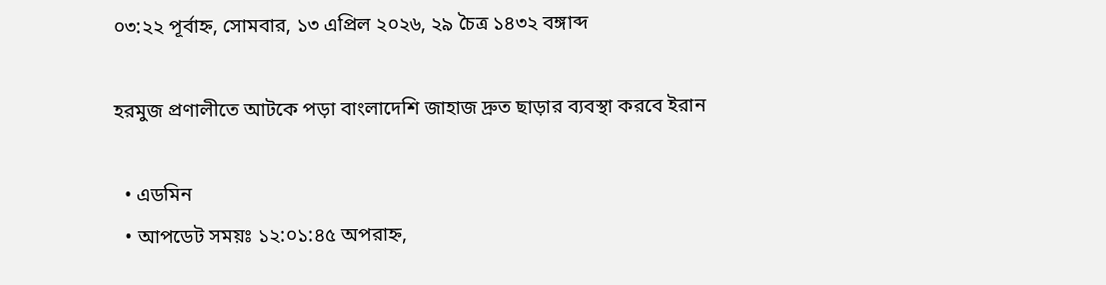০৩:২২ পূর্বাহ্ন, সোমবার, ১৩ এপ্রিল ২০২৬, ২৯ চৈত্র ১৪৩২ বঙ্গাব্দ

হরমুজ প্রণালীতে আটকে পড়া বাংলাদেশি জাহাজ দ্রুত ছাড়ার ব্যবস্থা করবে ইরান

  • এডমিন
  • আপডেট সময়ঃ ১২:০১:৪৫ অপরাহ্ন,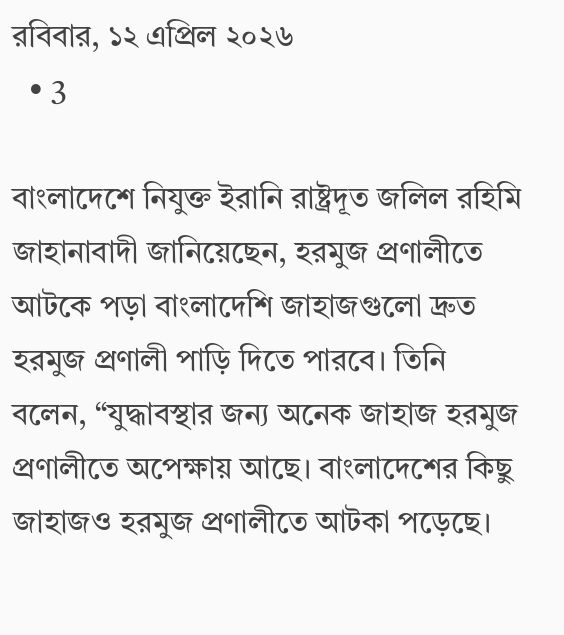রবিবার, ১২ এপ্রিল ২০২৬
  • 3

বাংলাদেশে নিযুক্ত ইরানি রাষ্ট্রদূত জলিল রহিমি জাহানাবাদী জানিয়েছেন, হরমুজ প্রণালীতে আটকে পড়া বাংলাদেশি জাহাজগুলো দ্রুত হরমুজ প্রণালী পাড়ি দিতে পারবে। তিনি বলেন, “যুদ্ধাবস্থার জন্য অনেক জাহাজ হরমুজ প্রণালীতে অপেক্ষায় আছে। বাংলাদেশের কিছু জাহাজও হরমুজ প্রণালীতে আটকা পড়েছে।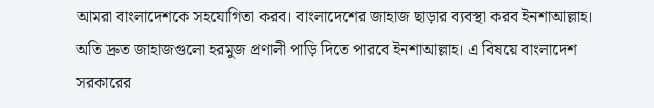আমরা বাংলাদেশকে সহযোগিতা করব। বাংলাদেশের জাহাজ ছাড়ার ব্যবস্থা করব ইনশাআল্লাহ। অতি দ্রুত জাহাজগুলো হরমুজ প্রণালী পাড়ি দিতে পারবে ইনশাআল্লাহ। এ বিষয়ে বাংলাদেশ সরকারের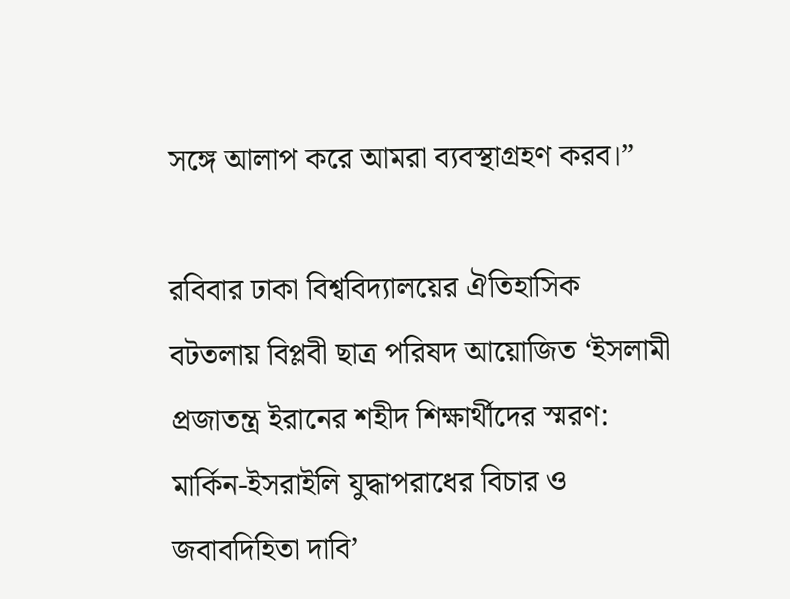সঙ্গে আলাপ করে আমরা ব্যবস্থাগ্রহণ করব।”

রবিবার ঢাকা বিশ্ববিদ্যালয়ের ঐতিহাসিক বটতলায় বিপ্লবী ছাত্র পরিষদ আয়োজিত ‘ইসলামী প্রজাতন্ত্র ইরানের শহীদ শিক্ষার্থীদের স্মরণ: মার্কিন-ইসরাইলি যুদ্ধাপরাধের বিচার ও জবাবদিহিতা দাবি’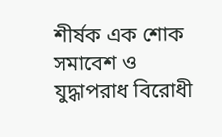শীর্ষক এক শোক সমাবেশ ও যুদ্ধাপরাধ বিরোধী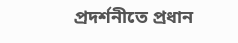প্রদর্শনীতে প্রধান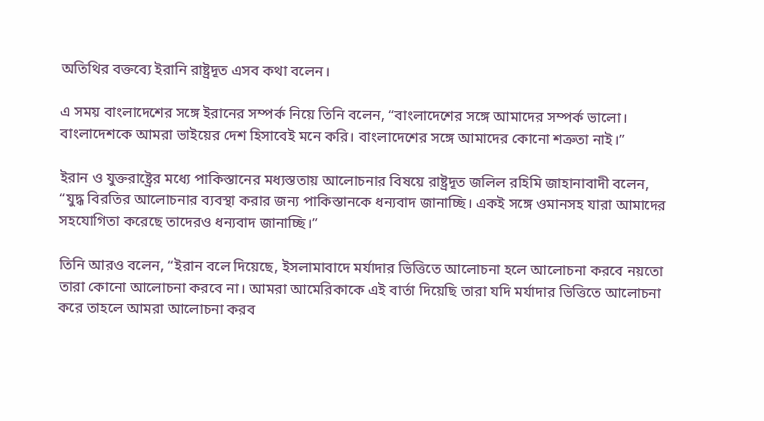অতিথির বক্তব্যে ইরানি রাষ্ট্রদূত এসব কথা বলেন।

এ সময় বাংলাদেশের সঙ্গে ইরানের সম্পর্ক নিয়ে তিনি বলেন, “বাংলাদেশের সঙ্গে আমাদের সম্পর্ক ভালো। বাংলাদেশকে আমরা ভাইয়ের দেশ হিসাবেই মনে করি। বাংলাদেশের সঙ্গে আমাদের কোনো শত্রুতা নাই।”

ইরান ও যুক্তরাষ্ট্রের মধ্যে পাকিস্তানের মধ্যস্ততায় আলোচনার বিষয়ে রাষ্ট্রদূত জলিল রহিমি জাহানাবাদী বলেন, “যুদ্ধ বিরতির আলোচনার ব্যবস্থা করার জন্য পাকিস্তানকে ধন্যবাদ জানাচ্ছি। একই সঙ্গে ওমানসহ যারা আমাদের সহযোগিতা করেছে তাদেরও ধন্যবাদ জানাচ্ছি।”

তিনি আরও বলেন, “ইরান বলে দিয়েছে, ইসলামাবাদে মর্যাদার ভিত্তিতে আলোচনা হলে আলোচনা করবে নয়তো তারা কোনো আলোচনা করবে না। আমরা আমেরিকাকে এই বার্তা দিয়েছি তারা যদি মর্যাদার ভিত্তিতে আলোচনা করে তাহলে আমরা আলোচনা করব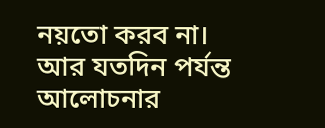নয়তো করব না। আর যতদিন পর্যন্ত আলোচনার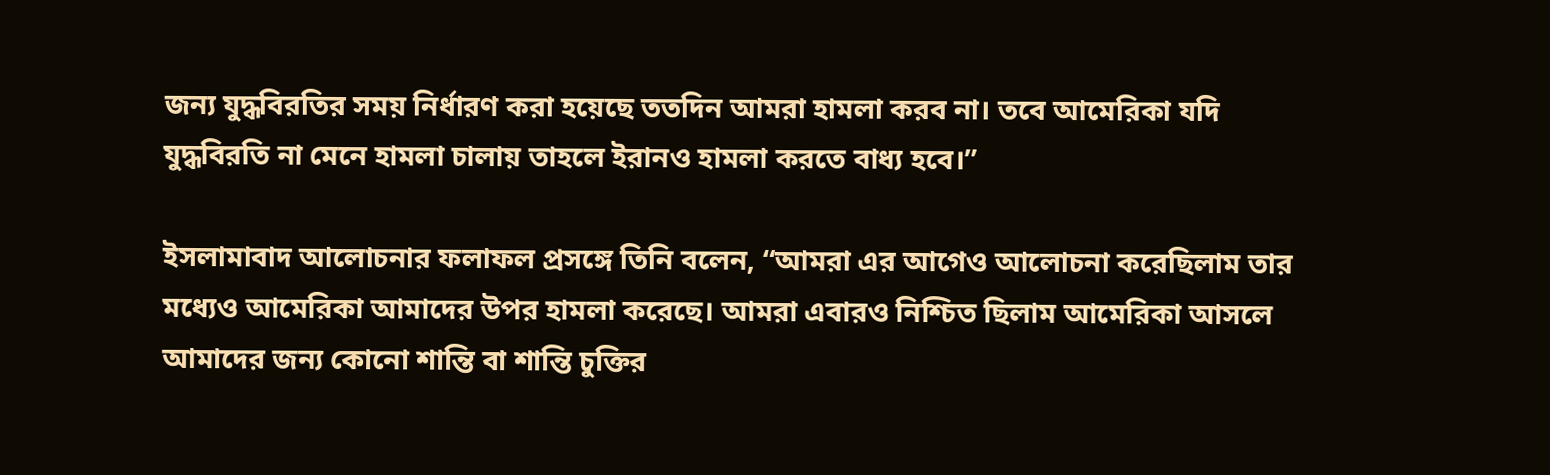জন্য যুদ্ধবিরতির সময় নির্ধারণ করা হয়েছে ততদিন আমরা হামলা করব না। তবে আমেরিকা যদি যুদ্ধবিরতি না মেনে হামলা চালায় তাহলে ইরানও হামলা করতে বাধ্য হবে।”

ইসলামাবাদ আলোচনার ফলাফল প্রসঙ্গে তিনি বলেন, “আমরা এর আগেও আলোচনা করেছিলাম তার মধ্যেও আমেরিকা আমাদের উপর হামলা করেছে। আমরা এবারও নিশ্চিত ছিলাম আমেরিকা আসলে আমাদের জন্য কোনো শান্তি বা শান্তি চুক্তির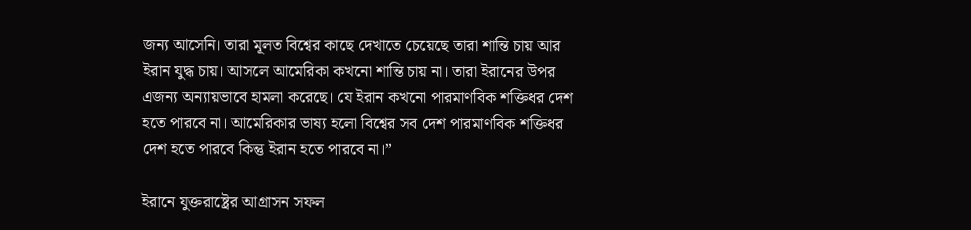জন্য আসেনি। তারা মূলত বিশ্বের কাছে দেখাতে চেয়েছে তারা শান্তি চায় আর ইরান যুদ্ধ চায়। আসলে আমেরিকা কখনো শান্তি চায় না। তারা ইরানের উপর এজন্য অন্যায়ভাবে হামলা করেছে। যে ইরান কখনো পারমাণবিক শক্তিধর দেশ হতে পারবে না। আমেরিকার ভাষ্য হলো বিশ্বের সব দেশ পারমাণবিক শক্তিধর দেশ হতে পারবে কিন্তু ইরান হতে পারবে না।”

ইরানে যুক্তরাষ্ট্রের আগ্রাসন সফল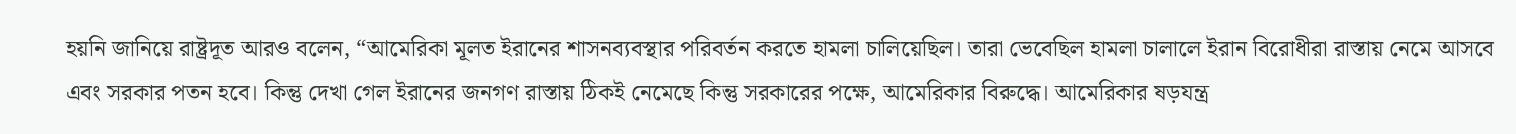হয়নি জানিয়ে রাষ্ট্রদূত আরও বলেন, “আমেরিকা মূলত ইরানের শাসনব্যবস্থার পরিবর্তন করতে হামলা চালিয়েছিল। তারা ভেবেছিল হামলা চালালে ইরান বিরোধীরা রাস্তায় নেমে আসবে এবং সরকার পতন হবে। কিন্তু দেখা গেল ইরানের জনগণ রাস্তায় ঠিকই নেমেছে কিন্তু সরকারের পক্ষে, আমেরিকার বিরুদ্ধে। আমেরিকার ষড়যন্ত্র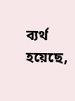ব্যর্থ হয়েছে,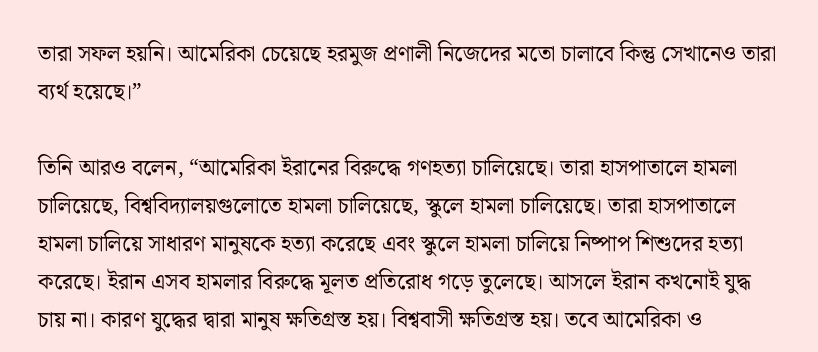তারা সফল হয়নি। আমেরিকা চেয়েছে হরমুজ প্রণালী নিজেদের মতো চালাবে কিন্তু সেখানেও তারা ব্যর্থ হয়েছে।”

তিনি আরও বলেন, “আমেরিকা ইরানের বিরুদ্ধে গণহত্যা চালিয়েছে। তারা হাসপাতালে হামলা চালিয়েছে, বিশ্ববিদ্যালয়গুলোতে হামলা চালিয়েছে, স্কুলে হামলা চালিয়েছে। তারা হাসপাতালে হামলা চালিয়ে সাধারণ মানুষকে হত্যা করেছে এবং স্কুলে হামলা চালিয়ে নিষ্পাপ শিশুদের হত্যা করেছে। ইরান এসব হামলার বিরুদ্ধে মূলত প্রতিরোধ গড়ে তুলেছে। আসলে ইরান কখনোই যুদ্ধ চায় না। কারণ যুদ্ধের দ্বারা মানুষ ক্ষতিগ্রস্ত হয়। বিশ্ববাসী ক্ষতিগ্রস্ত হয়। তবে আমেরিকা ও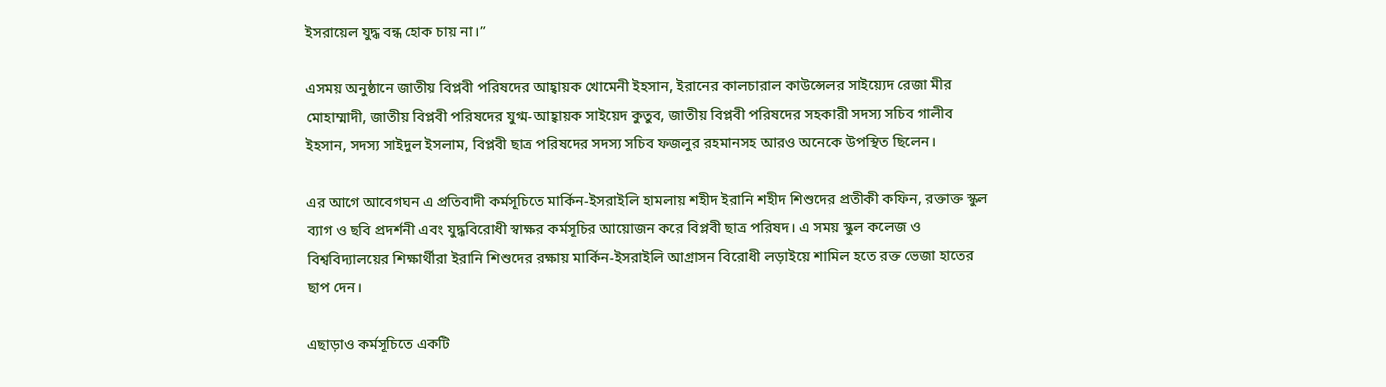ইসরায়েল যুদ্ধ বন্ধ হোক চায় না।”

এসময় অনুষ্ঠানে জাতীয় বিপ্লবী পরিষদের আহ্বায়ক খোমেনী ইহসান, ইরানের কালচারাল কাউন্সেলর সাইয়্যেদ রেজা মীর মোহাম্মাদী, জাতীয় বিপ্লবী পরিষদের যুগ্ম-আহ্বায়ক সাইয়েদ কুতুব, জাতীয় বিপ্লবী পরিষদের সহকারী সদস্য সচিব গালীব ইহসান, সদস্য সাইদুল ইসলাম, বিপ্লবী ছাত্র পরিষদের সদস্য সচিব ফজলুর রহমানসহ আরও অনেকে উপস্থিত ছিলেন।

এর আগে আবেগঘন এ প্রতিবাদী কর্মসূচিতে মার্কিন-ইসরাইলি হামলায় শহীদ ইরানি শহীদ শিশুদের প্রতীকী কফিন, রক্তাক্ত স্কুল ব্যাগ ও ছবি প্রদর্শনী এবং যুদ্ধবিরোধী স্বাক্ষর কর্মসূচির আয়োজন করে বিপ্লবী ছাত্র পরিষদ। এ সময় স্কুল কলেজ ও বিশ্ববিদ্যালয়ের শিক্ষার্থীরা ইরানি শিশুদের রক্ষায় মার্কিন-ইসরাইলি আগ্রাসন বিরোধী লড়াইয়ে শামিল হতে রক্ত ভেজা হাতের ছাপ দেন।

এছাড়াও কর্মসূচিতে একটি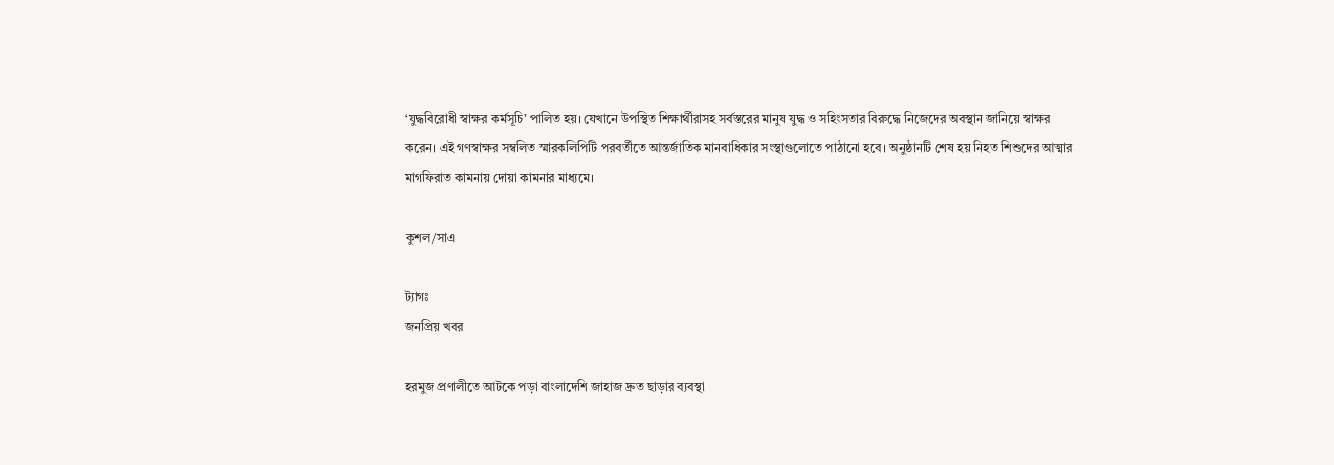‘যুদ্ধবিরোধী স্বাক্ষর কর্মসূচি’ পালিত হয়। যেখানে উপস্থিত শিক্ষার্থীরাসহ সর্বস্তরের মানুষ যুদ্ধ ও সহিংসতার বিরুদ্ধে নিজেদের অবস্থান জানিয়ে স্বাক্ষর করেন। এই গণস্বাক্ষর সম্বলিত স্মারকলিপিটি পরবর্তীতে আন্তর্জাতিক মানবাধিকার সংস্থাগুলোতে পাঠানো হবে। অনুষ্ঠানটি শেষ হয় নিহত শিশুদের আত্মার মাগফিরাত কামনায় দোয়া কামনার মাধ্যমে।

কুশল/সাএ

ট্যাগঃ
জনপ্রিয় খবর

হরমুজ প্রণালীতে আটকে পড়া বাংলাদেশি জাহাজ দ্রুত ছাড়ার ব্যবস্থা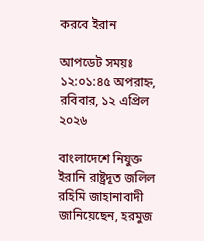করবে ইরান

আপডেট সময়ঃ ১২:০১:৪৫ অপরাহ্ন, রবিবার, ১২ এপ্রিল ২০২৬

বাংলাদেশে নিযুক্ত ইরানি রাষ্ট্রদূত জলিল রহিমি জাহানাবাদী জানিয়েছেন, হরমুজ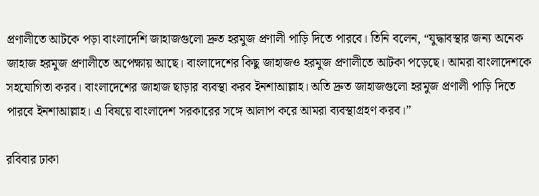প্রণালীতে আটকে পড়া বাংলাদেশি জাহাজগুলো দ্রুত হরমুজ প্রণালী পাড়ি দিতে পারবে। তিনি বলেন, “যুদ্ধাবস্থার জন্য অনেক জাহাজ হরমুজ প্রণালীতে অপেক্ষায় আছে। বাংলাদেশের কিছু জাহাজও হরমুজ প্রণালীতে আটকা পড়েছে। আমরা বাংলাদেশকে সহযোগিতা করব। বাংলাদেশের জাহাজ ছাড়ার ব্যবস্থা করব ইনশাআল্লাহ। অতি দ্রুত জাহাজগুলো হরমুজ প্রণালী পাড়ি দিতে পারবে ইনশাআল্লাহ। এ বিষয়ে বাংলাদেশ সরকারের সঙ্গে আলাপ করে আমরা ব্যবস্থাগ্রহণ করব।”

রবিবার ঢাকা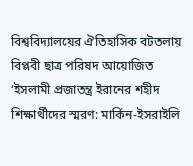বিশ্ববিদ্যালয়ের ঐতিহাসিক বটতলায় বিপ্লবী ছাত্র পরিষদ আয়োজিত ‘ইসলামী প্রজাতন্ত্র ইরানের শহীদ শিক্ষার্থীদের স্মরণ: মার্কিন-ইসরাইলি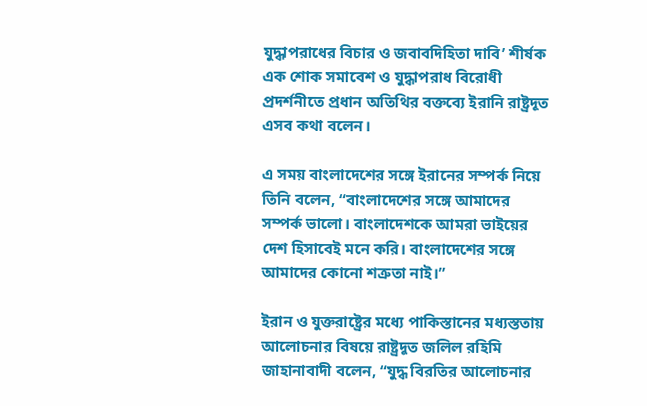যুদ্ধাপরাধের বিচার ও জবাবদিহিতা দাবি’ শীর্ষক এক শোক সমাবেশ ও যুদ্ধাপরাধ বিরোধী প্রদর্শনীতে প্রধান অতিথির বক্তব্যে ইরানি রাষ্ট্রদূত এসব কথা বলেন।

এ সময় বাংলাদেশের সঙ্গে ইরানের সম্পর্ক নিয়ে তিনি বলেন, “বাংলাদেশের সঙ্গে আমাদের সম্পর্ক ভালো। বাংলাদেশকে আমরা ভাইয়ের দেশ হিসাবেই মনে করি। বাংলাদেশের সঙ্গে আমাদের কোনো শত্রুতা নাই।”

ইরান ও যুক্তরাষ্ট্রের মধ্যে পাকিস্তানের মধ্যস্ততায় আলোচনার বিষয়ে রাষ্ট্রদূত জলিল রহিমি জাহানাবাদী বলেন, “যুদ্ধ বিরতির আলোচনার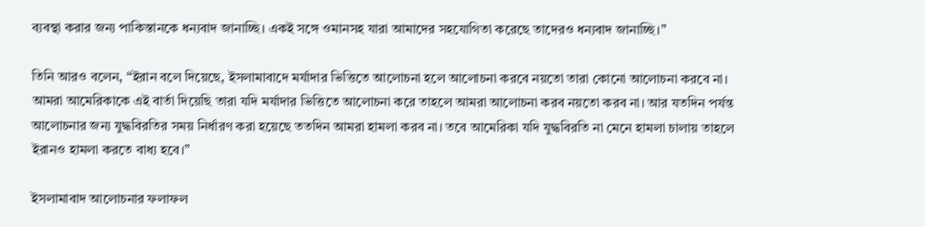ব্যবস্থা করার জন্য পাকিস্তানকে ধন্যবাদ জানাচ্ছি। একই সঙ্গে ওমানসহ যারা আমাদের সহযোগিতা করেছে তাদেরও ধন্যবাদ জানাচ্ছি।”

তিনি আরও বলেন, “ইরান বলে দিয়েছে, ইসলামাবাদে মর্যাদার ভিত্তিতে আলোচনা হলে আলোচনা করবে নয়তো তারা কোনো আলোচনা করবে না। আমরা আমেরিকাকে এই বার্তা দিয়েছি তারা যদি মর্যাদার ভিত্তিতে আলোচনা করে তাহলে আমরা আলোচনা করব নয়তো করব না। আর যতদিন পর্যন্ত আলোচনার জন্য যুদ্ধবিরতির সময় নির্ধারণ করা হয়েছে ততদিন আমরা হামলা করব না। তবে আমেরিকা যদি যুদ্ধবিরতি না মেনে হামলা চালায় তাহলে ইরানও হামলা করতে বাধ্য হবে।”

ইসলামাবাদ আলোচনার ফলাফল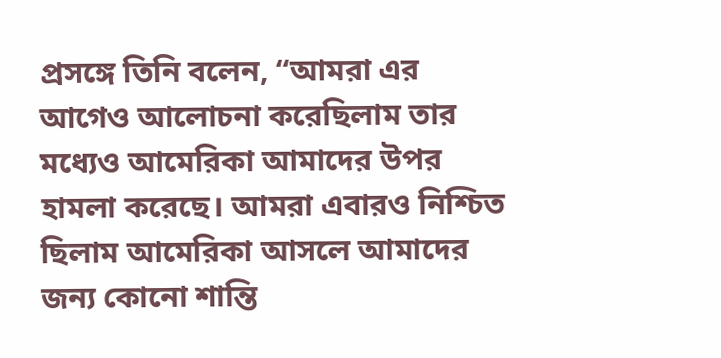প্রসঙ্গে তিনি বলেন, “আমরা এর আগেও আলোচনা করেছিলাম তার মধ্যেও আমেরিকা আমাদের উপর হামলা করেছে। আমরা এবারও নিশ্চিত ছিলাম আমেরিকা আসলে আমাদের জন্য কোনো শান্তি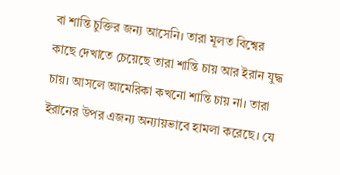বা শান্তি চুক্তির জন্য আসেনি। তারা মূলত বিশ্বের কাছে দেখাতে চেয়েছে তারা শান্তি চায় আর ইরান যুদ্ধ চায়। আসলে আমেরিকা কখনো শান্তি চায় না। তারা ইরানের উপর এজন্য অন্যায়ভাবে হামলা করেছে। যে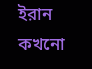ইরান কখনো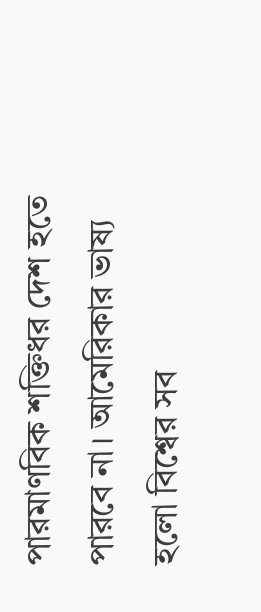পারমাণবিক শক্তিধর দেশ হতে পারবে না। আমেরিকার ভাষ্য হলো বিশ্বের সব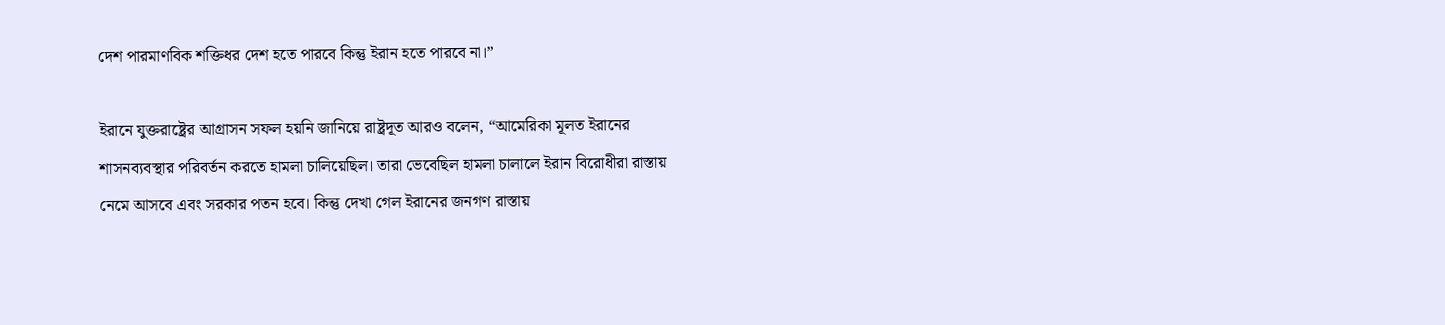দেশ পারমাণবিক শক্তিধর দেশ হতে পারবে কিন্তু ইরান হতে পারবে না।”

ইরানে যুক্তরাষ্ট্রের আগ্রাসন সফল হয়নি জানিয়ে রাষ্ট্রদূত আরও বলেন, “আমেরিকা মূলত ইরানের শাসনব্যবস্থার পরিবর্তন করতে হামলা চালিয়েছিল। তারা ভেবেছিল হামলা চালালে ইরান বিরোধীরা রাস্তায় নেমে আসবে এবং সরকার পতন হবে। কিন্তু দেখা গেল ইরানের জনগণ রাস্তায়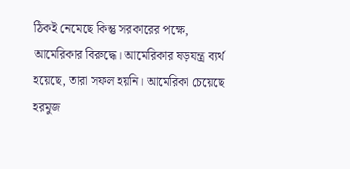ঠিকই নেমেছে কিন্তু সরকারের পক্ষে, আমেরিকার বিরুদ্ধে। আমেরিকার ষড়যন্ত্র ব্যর্থ হয়েছে, তারা সফল হয়নি। আমেরিকা চেয়েছে হরমুজ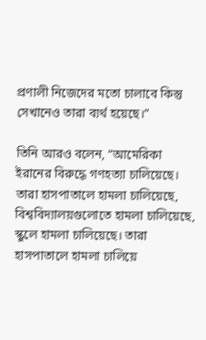প্রণালী নিজেদের মতো চালাবে কিন্তু সেখানেও তারা ব্যর্থ হয়েছে।”

তিনি আরও বলেন, “আমেরিকা ইরানের বিরুদ্ধে গণহত্যা চালিয়েছে। তারা হাসপাতালে হামলা চালিয়েছে, বিশ্ববিদ্যালয়গুলোতে হামলা চালিয়েছে, স্কুলে হামলা চালিয়েছে। তারা হাসপাতালে হামলা চালিয়ে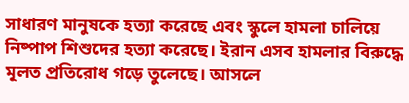সাধারণ মানুষকে হত্যা করেছে এবং স্কুলে হামলা চালিয়ে নিষ্পাপ শিশুদের হত্যা করেছে। ইরান এসব হামলার বিরুদ্ধে মূলত প্রতিরোধ গড়ে তুলেছে। আসলে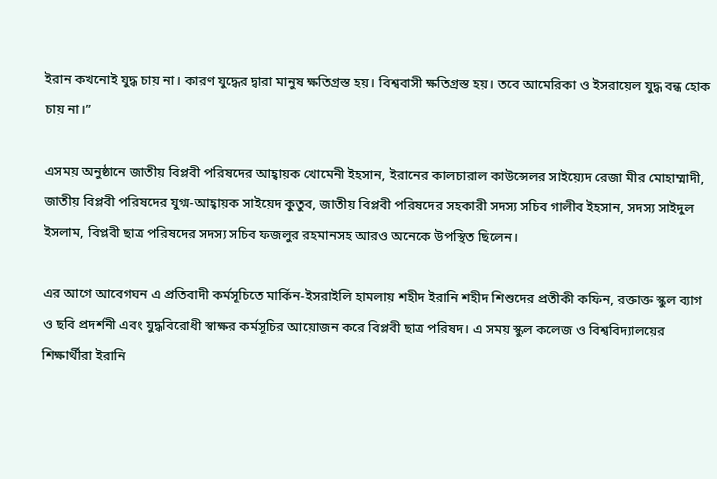ইরান কখনোই যুদ্ধ চায় না। কারণ যুদ্ধের দ্বারা মানুষ ক্ষতিগ্রস্ত হয়। বিশ্ববাসী ক্ষতিগ্রস্ত হয়। তবে আমেরিকা ও ইসরায়েল যুদ্ধ বন্ধ হোক চায় না।”

এসময় অনুষ্ঠানে জাতীয় বিপ্লবী পরিষদের আহ্বায়ক খোমেনী ইহসান, ইরানের কালচারাল কাউন্সেলর সাইয়্যেদ রেজা মীর মোহাম্মাদী, জাতীয় বিপ্লবী পরিষদের যুগ্ম-আহ্বায়ক সাইয়েদ কুতুব, জাতীয় বিপ্লবী পরিষদের সহকারী সদস্য সচিব গালীব ইহসান, সদস্য সাইদুল ইসলাম, বিপ্লবী ছাত্র পরিষদের সদস্য সচিব ফজলুর রহমানসহ আরও অনেকে উপস্থিত ছিলেন।

এর আগে আবেগঘন এ প্রতিবাদী কর্মসূচিতে মার্কিন-ইসরাইলি হামলায় শহীদ ইরানি শহীদ শিশুদের প্রতীকী কফিন, রক্তাক্ত স্কুল ব্যাগ ও ছবি প্রদর্শনী এবং যুদ্ধবিরোধী স্বাক্ষর কর্মসূচির আয়োজন করে বিপ্লবী ছাত্র পরিষদ। এ সময় স্কুল কলেজ ও বিশ্ববিদ্যালয়ের শিক্ষার্থীরা ইরানি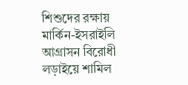শিশুদের রক্ষায় মার্কিন-ইসরাইলি আগ্রাসন বিরোধী লড়াইয়ে শামিল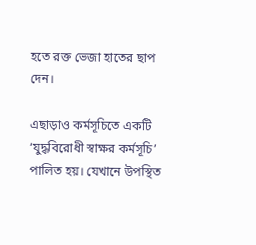হতে রক্ত ভেজা হাতের ছাপ দেন।

এছাড়াও কর্মসূচিতে একটি ‘যুদ্ধবিরোধী স্বাক্ষর কর্মসূচি’ পালিত হয়। যেখানে উপস্থিত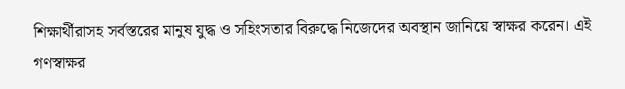শিক্ষার্থীরাসহ সর্বস্তরের মানুষ যুদ্ধ ও সহিংসতার বিরুদ্ধে নিজেদের অবস্থান জানিয়ে স্বাক্ষর করেন। এই গণস্বাক্ষর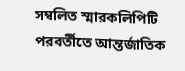সম্বলিত স্মারকলিপিটি পরবর্তীতে আন্তর্জাতিক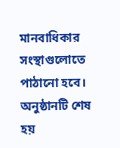মানবাধিকার সংস্থাগুলোতে পাঠানো হবে। অনুষ্ঠানটি শেষ হয়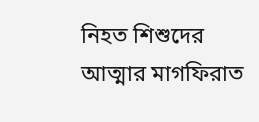নিহত শিশুদের আত্মার মাগফিরাত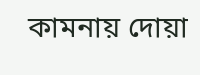কামনায় দোয়া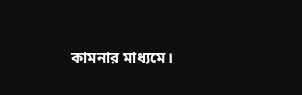কামনার মাধ্যমে।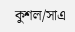কুশল/সাএ